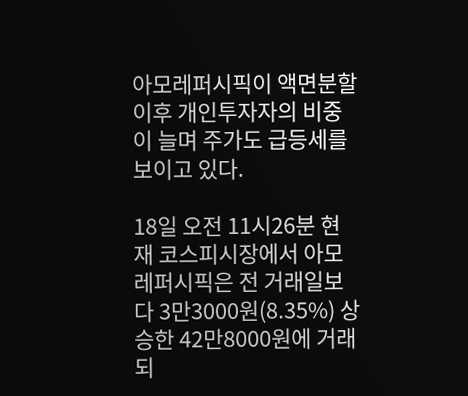아모레퍼시픽이 액면분할 이후 개인투자자의 비중이 늘며 주가도 급등세를 보이고 있다.

18일 오전 11시26분 현재 코스피시장에서 아모레퍼시픽은 전 거래일보다 3만3000원(8.35%) 상승한 42만8000원에 거래되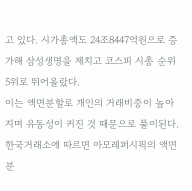고 있다. 시가총액도 24조8447억원으로 증가해 삼성생명을 제치고 코스피 시총 순위 5위로 뛰어올랐다.
이는 액면분할로 개인의 거래비중이 높아지며 유동성이 커진 것 때문으로 풀이된다. 한국거래소에 따르면 아모레퍼시픽의 액면분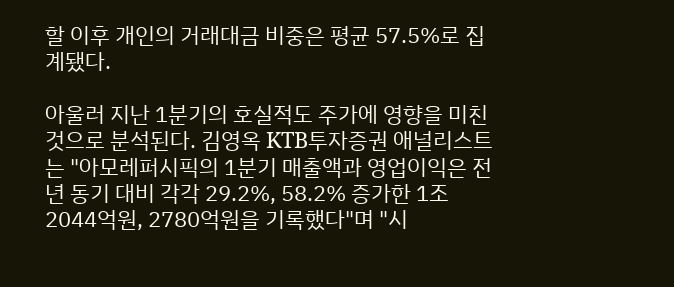할 이후 개인의 거래대금 비중은 평균 57.5%로 집계됐다.

아울러 지난 1분기의 호실적도 주가에 영향을 미친 것으로 분석된다. 김영옥 KTB투자증권 애널리스트는 "아모레퍼시픽의 1분기 매출액과 영업이익은 전년 동기 대비 각각 29.2%, 58.2% 증가한 1조2044억원, 2780억원을 기록했다"며 "시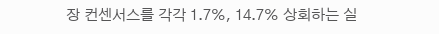장 컨센서스를 각각 1.7%, 14.7% 상회하는 실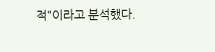적"이라고 분석했다.